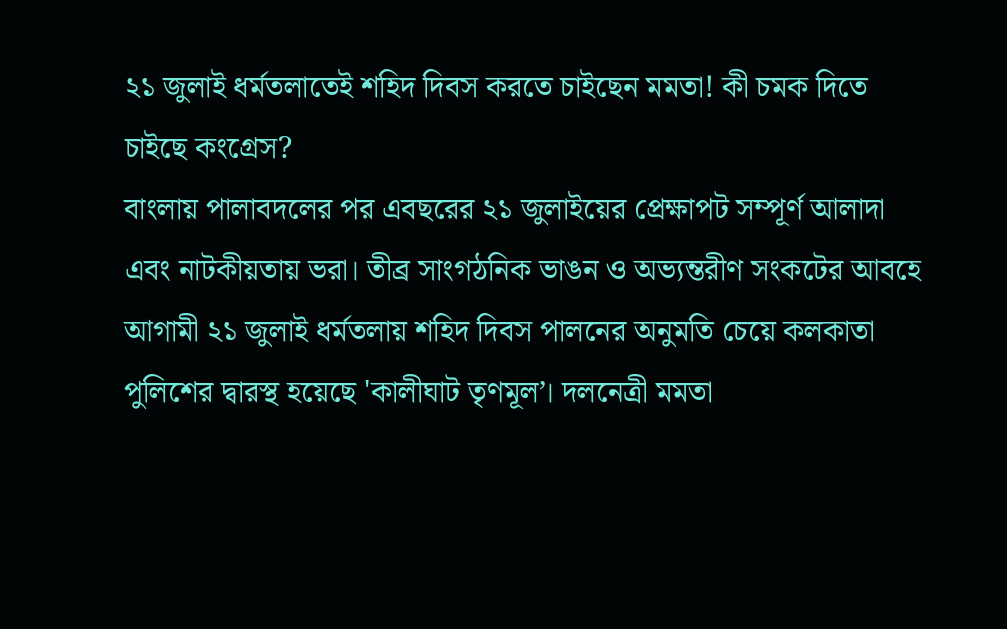২১ জুলাই ধর্মতলাতেই শহিদ দিবস করতে চাইছেন মমতা! কী চমক দিতে চাইছে কংগ্রেস?
বাংলায় পালাবদলের পর এবছরের ২১ জুলাইয়ের প্রেক্ষাপট সম্পূর্ণ আলাদা এবং নাটকীয়তায় ভরা। তীব্র সাংগঠনিক ভাঙন ও অভ্যন্তরীণ সংকটের আবহে আগামী ২১ জুলাই ধর্মতলায় শহিদ দিবস পালনের অনুমতি চেয়ে কলকাতা পুলিশের দ্বারস্থ হয়েছে 'কালীঘাট তৃণমূল’। দলনেত্রী মমতা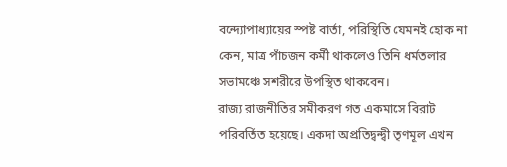বন্দ্যোপাধ্যায়ের স্পষ্ট বার্তা, পরিস্থিতি যেমনই হোক না কেন, মাত্র পাঁচজন কর্মী থাকলেও তিনি ধর্মতলার সভামঞ্চে সশরীরে উপস্থিত থাকবেন।
রাজ্য রাজনীতির সমীকরণ গত একমাসে বিরাট পরিবর্তিত হয়েছে। একদা অপ্রতিদ্বন্দ্বী তৃণমূল এখন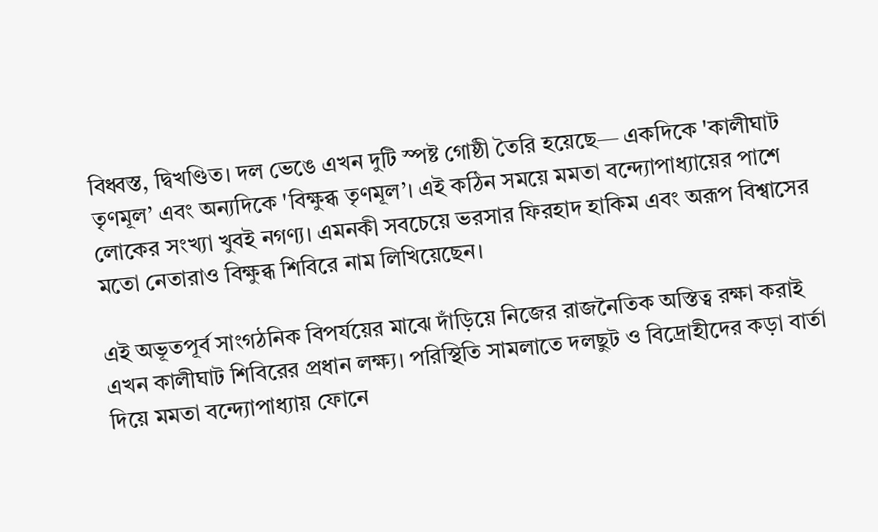বিধ্বস্ত, দ্বিখণ্ডিত। দল ভেঙে এখন দুটি স্পষ্ট গোষ্ঠী তৈরি হয়েছে— একদিকে 'কালীঘাট তৃণমূল’ এবং অন্যদিকে 'বিক্ষুব্ধ তৃণমূল’। এই কঠিন সময়ে মমতা বন্দ্যোপাধ্যায়ের পাশে লোকের সংখ্যা খুবই নগণ্য। এমনকী সবচেয়ে ভরসার ফিরহাদ হাকিম এবং অরূপ বিশ্বাসের মতো নেতারাও বিক্ষুব্ধ শিবিরে নাম লিখিয়েছেন।

এই অভূতপূর্ব সাংগঠনিক বিপর্যয়ের মাঝে দাঁড়িয়ে নিজের রাজনৈতিক অস্তিত্ব রক্ষা করাই এখন কালীঘাট শিবিরের প্রধান লক্ষ্য। পরিস্থিতি সামলাতে দলছুট ও বিদ্রোহীদের কড়া বার্তা দিয়ে মমতা বন্দ্যোপাধ্যায় ফোনে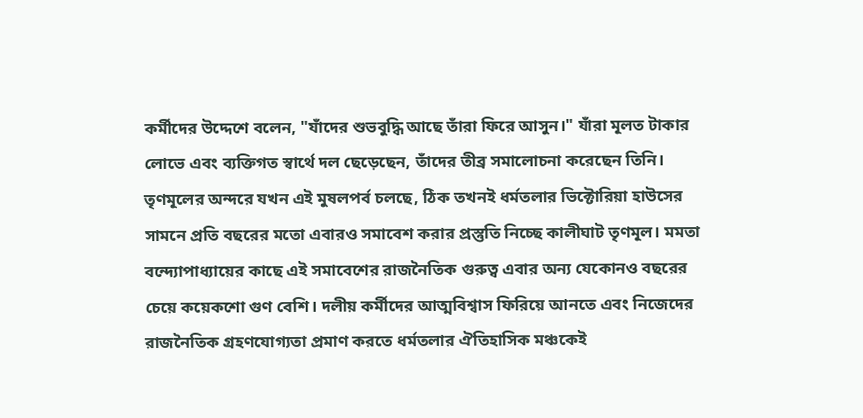কর্মীদের উদ্দেশে বলেন, "যাঁদের শুভবুদ্ধি আছে তাঁরা ফিরে আসুন।" যাঁরা মূলত টাকার লোভে এবং ব্যক্তিগত স্বার্থে দল ছেড়েছেন, তাঁদের তীব্র সমালোচনা করেছেন তিনি।
তৃণমূলের অন্দরে যখন এই মুষলপর্ব চলছে, ঠিক তখনই ধর্মতলার ভিক্টোরিয়া হাউসের সামনে প্রতি বছরের মতো এবারও সমাবেশ করার প্রস্তুতি নিচ্ছে কালীঘাট তৃণমূল। মমতা বন্দ্যোপাধ্যায়ের কাছে এই সমাবেশের রাজনৈতিক গুরুত্ব এবার অন্য যেকোনও বছরের চেয়ে কয়েকশো গুণ বেশি। দলীয় কর্মীদের আত্মবিশ্বাস ফিরিয়ে আনতে এবং নিজেদের রাজনৈতিক গ্রহণযোগ্যতা প্রমাণ করতে ধর্মতলার ঐতিহাসিক মঞ্চকেই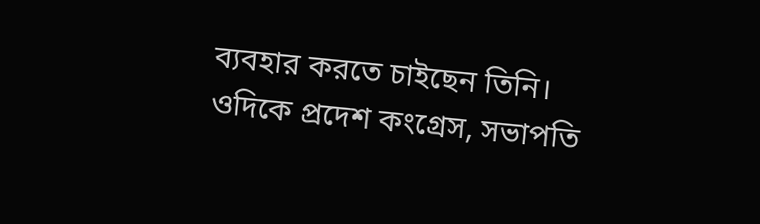ব্যবহার করতে চাইছেন তিনি।
ওদিকে প্রদেশ কংগ্রেস, সভাপতি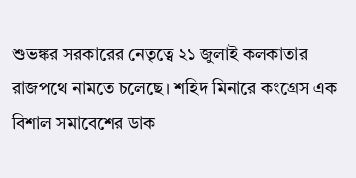শুভঙ্কর সরকারের নেতৃত্বে ২১ জুলাই কলকাতার রাজপথে নামতে চলেছে। শহিদ মিনারে কংগ্রেস এক বিশাল সমাবেশের ডাক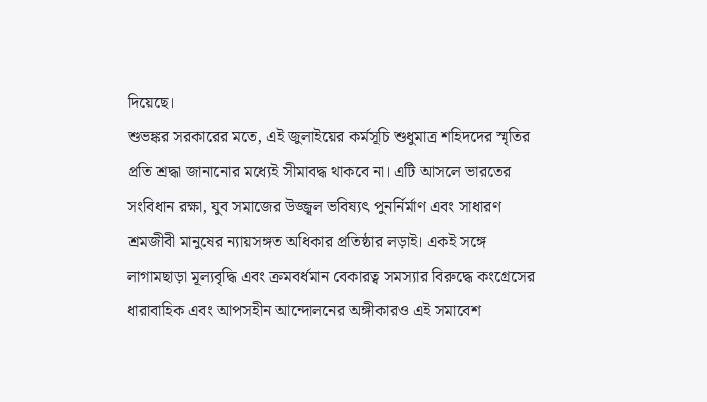দিয়েছে।
শুভঙ্কর সরকারের মতে, এই জুলাইয়ের কর্মসূচি শুধুমাত্র শহিদদের স্মৃতির প্রতি শ্রদ্ধা জানানোর মধ্যেই সীমাবদ্ধ থাকবে না। এটি আসলে ভারতের সংবিধান রক্ষা, যুব সমাজের উজ্জ্বল ভবিষ্যৎ পুনর্নির্মাণ এবং সাধারণ শ্রমজীবী মানুষের ন্যায়সঙ্গত অধিকার প্রতিষ্ঠার লড়াই। একই সঙ্গে লাগামছাড়া মূল্যবৃদ্ধি এবং ক্রমবর্ধমান বেকারত্ব সমস্যার বিরুদ্ধে কংগ্রেসের ধারাবাহিক এবং আপসহীন আন্দোলনের অঙ্গীকারও এই সমাবেশ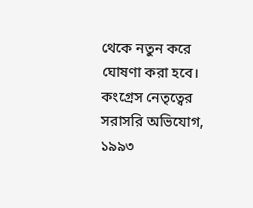থেকে নতুন করে ঘোষণা করা হবে।
কংগ্রেস নেতৃত্বের সরাসরি অভিযোগ, ১৯৯৩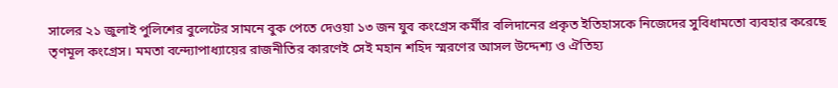সালের ২১ জুলাই পুলিশের বুলেটের সামনে বুক পেতে দেওয়া ১৩ জন যুব কংগ্রেস কর্মীর বলিদানের প্রকৃত ইতিহাসকে নিজেদের সুবিধামতো ব্যবহার করেছে তৃণমূল কংগ্রেস। মমতা বন্দ্যোপাধ্যায়ের রাজনীতির কারণেই সেই মহান শহিদ স্মরণের আসল উদ্দেশ্য ও ঐতিহ্য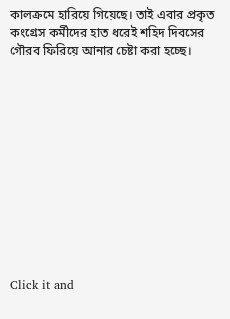কালক্রমে হারিয়ে গিয়েছে। তাই এবার প্রকৃত কংগ্রেস কর্মীদের হাত ধরেই শহিদ দিবসের গৌরব ফিরিয়ে আনার চেষ্টা করা হচ্ছে।












Click it and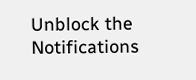Unblock the Notifications